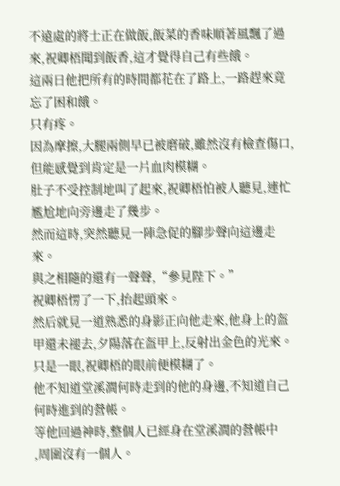不遠處的將士正在做飯,飯菜的香味順著風飄了過來,祝卿梧聞到飯香,這才覺得自己有些餓。
這兩日他把所有的時間都花在了路上,一路趕來竟忘了困和餓。
只有疼。
因為摩擦,大腿兩側早已被磨破,雖然沒有檢查傷口,但能感覺到肯定是一片血肉模糊。
肚子不受控制地叫了起來,祝卿梧怕被人聽見,連忙尷尬地向旁邊走了幾步。
然而這時,突然聽見一陣急促的腳步聲向這邊走來。
與之相隨的還有一聲聲,“參見陛下。”
祝卿梧愣了一下,抬起頭來。
然后就見一道熟悉的身影正向他走來,他身上的盔甲還未褪去,夕陽落在盔甲上,反射出金色的光來。
只是一眼,祝卿梧的眼前便模糊了。
他不知道堂溪澗何時走到的他的身邊,不知道自己何時進到的營帳。
等他回過神時,整個人已經身在堂溪澗的營帳中
,周圍沒有一個人。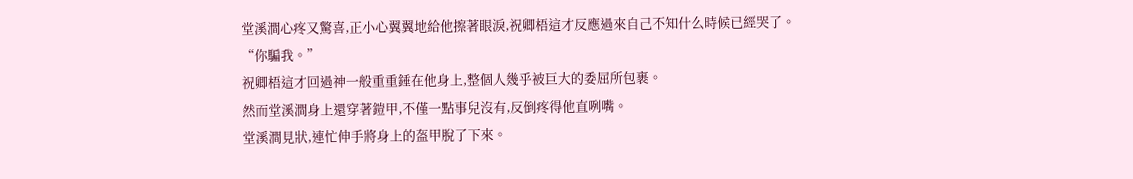堂溪澗心疼又驚喜,正小心翼翼地給他擦著眼淚,祝卿梧這才反應過來自己不知什么時候已經哭了。
“你騙我。”
祝卿梧這才回過神一般重重錘在他身上,整個人幾乎被巨大的委屈所包裹。
然而堂溪澗身上還穿著鎧甲,不僅一點事兒沒有,反倒疼得他直咧嘴。
堂溪澗見狀,連忙伸手將身上的盔甲脫了下來。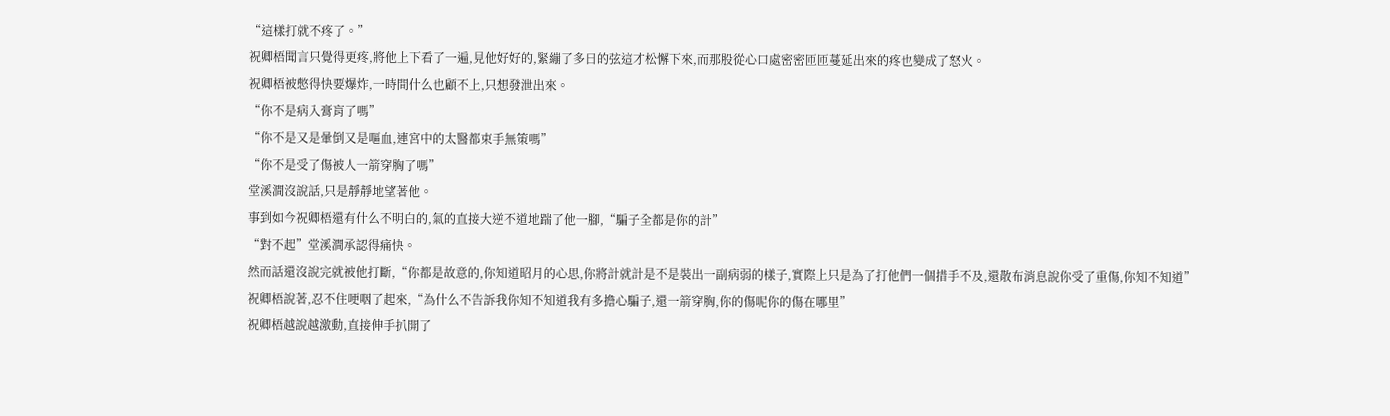“這樣打就不疼了。”
祝卿梧聞言只覺得更疼,將他上下看了一遍,見他好好的,緊繃了多日的弦這才松懈下來,而那股從心口處密密匝匝蔓延出來的疼也變成了怒火。
祝卿梧被憋得快要爆炸,一時間什么也顧不上,只想發泄出來。
“你不是病入膏肓了嗎”
“你不是又是暈倒又是嘔血,連宮中的太醫都束手無策嗎”
“你不是受了傷被人一箭穿胸了嗎”
堂溪澗沒說話,只是靜靜地望著他。
事到如今祝卿梧還有什么不明白的,氣的直接大逆不道地踹了他一腳,“騙子全都是你的計”
“對不起”堂溪澗承認得痛快。
然而話還沒說完就被他打斷,“你都是故意的,你知道昭月的心思,你將計就計是不是裝出一副病弱的樣子,實際上只是為了打他們一個措手不及,還散布消息說你受了重傷,你知不知道”
祝卿梧說著,忍不住哽咽了起來,“為什么不告訴我你知不知道我有多擔心騙子,還一箭穿胸,你的傷呢你的傷在哪里”
祝卿梧越說越激動,直接伸手扒開了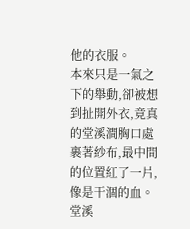他的衣服。
本來只是一氣之下的舉動,卻被想到扯開外衣,竟真的堂溪澗胸口處裹著紗布,最中間的位置紅了一片,像是干涸的血。
堂溪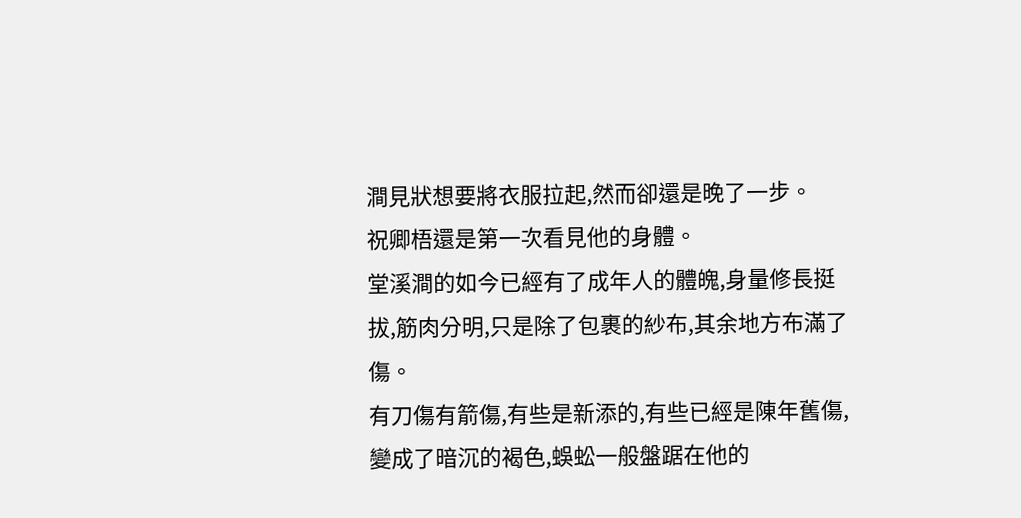澗見狀想要將衣服拉起,然而卻還是晚了一步。
祝卿梧還是第一次看見他的身體。
堂溪澗的如今已經有了成年人的體魄,身量修長挺拔,筋肉分明,只是除了包裹的紗布,其余地方布滿了傷。
有刀傷有箭傷,有些是新添的,有些已經是陳年舊傷,變成了暗沉的褐色,蜈蚣一般盤踞在他的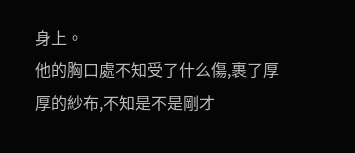身上。
他的胸口處不知受了什么傷,裹了厚厚的紗布,不知是不是剛才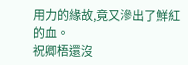用力的緣故,竟又滲出了鮮紅的血。
祝卿梧還沒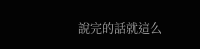說完的話就這么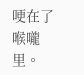哽在了喉嚨里。